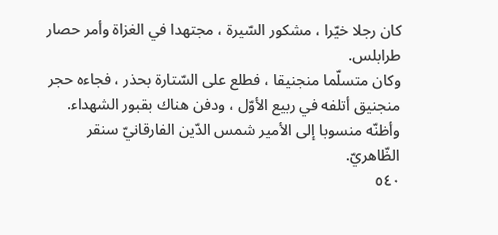كان رجلا خيّرا ، مشكور السّيرة ، مجتهدا في الغزاة وأمر حصار طرابلس.
وكان متسلّما منجنيقا ، فطلع على السّتارة بحذر ، فجاءه حجر منجنيق أتلفه في ربيع الأوّل ، ودفن هناك بقبور الشهداء.
وأظنّه منسوبا إلى الأمير شمس الدّين الفارقانيّ سنقر الظّاهريّ.
٥٤٠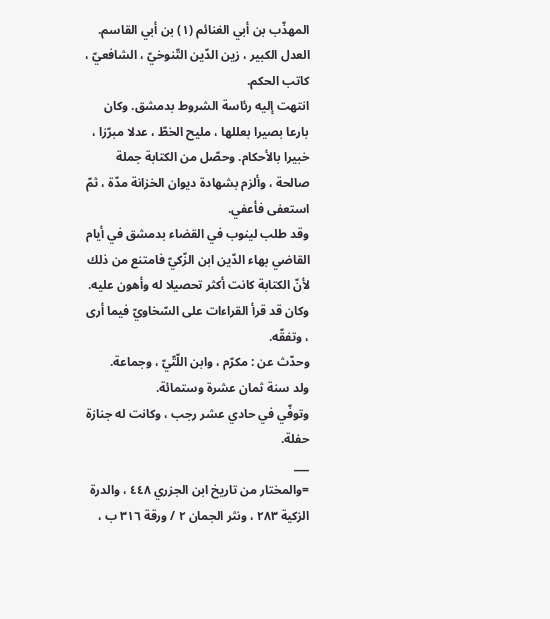المهذّب بن أبي الغنائم (١) بن أبي القاسم.
العدل الكبير ، زين الدّين التّنوخيّ ، الشافعيّ ، كاتب الحكم.
انتهت إليه رئاسة الشروط بدمشق. وكان بارعا بصيرا بعللها ، مليح الخطّ ، عدلا مبرّزا ، خبيرا بالأحكام. وحصّل من الكتابة جملة صالحة ، وألزم بشهادة ديوان الخزانة مدّة ، ثمّ استعفى فأعفي.
وقد طلب لينوب في القضاء بدمشق في أيام القاضي بهاء الدّين ابن الزّكيّ فامتنع من ذلك لأنّ الكتابة كانت أكثر تحصيلا له وأهون عليه.
وكان قد قرأ القراءات على السّخاويّ فيما أرى ، وتفقّه.
وحدّث عن : مكرّم ، وابن اللّتّيّ ، وجماعة.
ولد سنة ثمان عشرة وستمائة.
وتوفّي في حادي عشر رجب ، وكانت له جنازة حفلة.
___
=والمختار من تاريخ ابن الجزري ٤٤٨ ، والدرة الزكية ٢٨٣ ، ونثر الجمان ٢ / ورقة ٣١٦ ب ،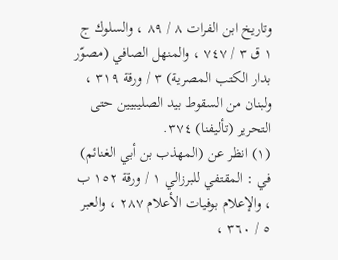وتاريخ ابن الفرات ٨ / ٨٩ ، والسلوك ج ١ ق ٣ / ٧٤٧ ، والمنهل الصافي (مصوّر بدار الكتب المصرية) ٣ / ورقة ٣١٩ ، ولبنان من السقوط بيد الصليبيين حتى التحرير (تأليفنا) ٣٧٤.
(١) انظر عن (المهذب بن أبي الغنائم) في : المقتفي للبرزالي ١ / ورقة ١٥٢ ب ، والإعلام بوفيات الأعلام ٢٨٧ ، والعبر ٥ / ٣٦٠ ،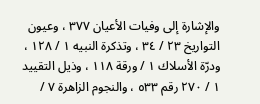والإشارة إلى وفيات الأعيان ٣٧٧ ، وعيون التواريخ ٢٣ / ٣٤ ، وتذكرة النبيه ١ / ١٢٨ ، ودرّة الأسلاك ١ / ورقة ١١٨ ، وذيل التقييد ١ / ٢٧٠ رقم ٥٣٣ ، والنجوم الزاهرة ٧ /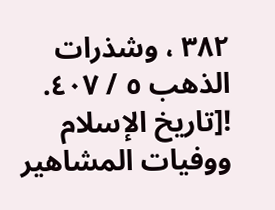٣٨٢ ، وشذرات الذهب ٥ / ٤٠٧.
![تاريخ الإسلام ووفيات المشاهير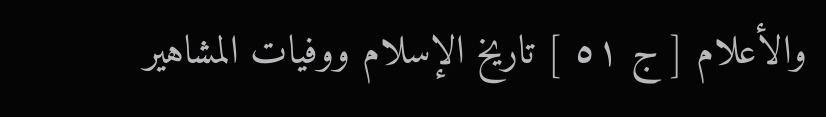والأعلام [ ج ٥١ ] تاريخ الإسلام ووفيات المشاهير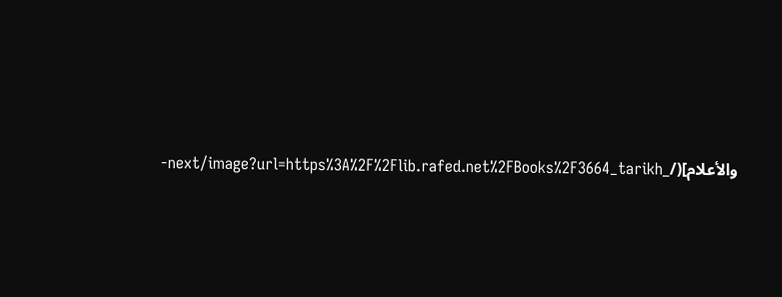والأعلام](/_next/image?url=https%3A%2F%2Flib.rafed.net%2FBooks%2F3664_tarikh-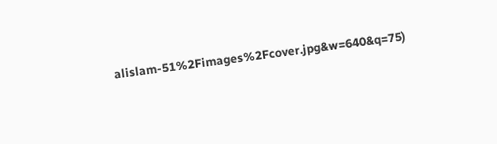alislam-51%2Fimages%2Fcover.jpg&w=640&q=75)